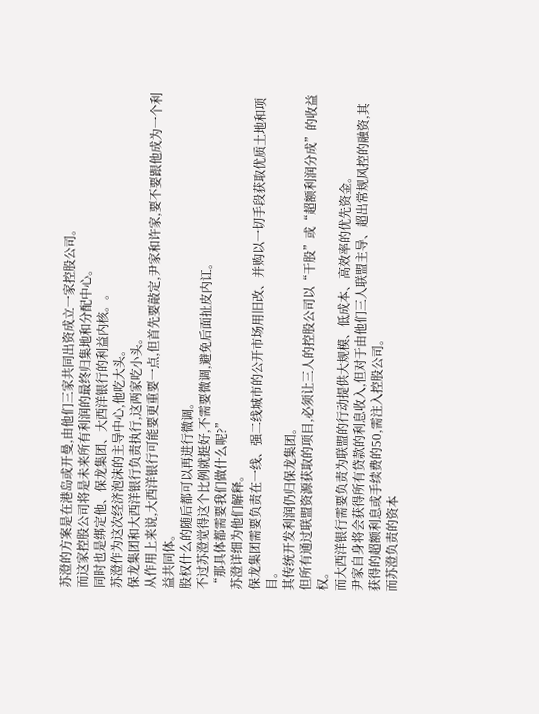苏澄的方案是在港岛或开曼,由他们三家共同出资成立一家控股公司。
而这家控股公司将是未来所有利润的最终归集地和分配中心。
同时也是绑定他、保龙集团、大西洋银行的利益内核。。
苏澄作为这次经济泡沫的主导中心,他吃大头。
保龙集团和大西洋银行负责执行,这两家吃小头。
从作用上来说,大西洋银行可能要更重要一点,但首先要敲定,尹家和许家,要不要跟他成为一个利益共同体。
股权什么的随后都可以再进行微调。
不过苏澄觉得这个比例就挺好,不需要微调,避免后面扯皮内讧。
“那具体都需要我们做什么呢?”
苏澄详细为他们解释。
保龙集团需要负责在一线、强二线城市的公开市场用旧改、并购以一切手段获取优质土地和项目。
其传统开发利润仍归保龙集团。
但所有通过联盟资源获取的项目,必须让三人的控股公司以“干股”或“超额利润分成”的收益权。
而大西洋银行需要负责为联盟的行动提供大规模、低成本、高效率的优先资金。
尹家自身将会获得所有贷款的利息收入,但对于由他们三人联盟主导、超出常规风控的融资,其获得的超额利息或手续费的50,需注入控股公司。
而苏澄负责的资本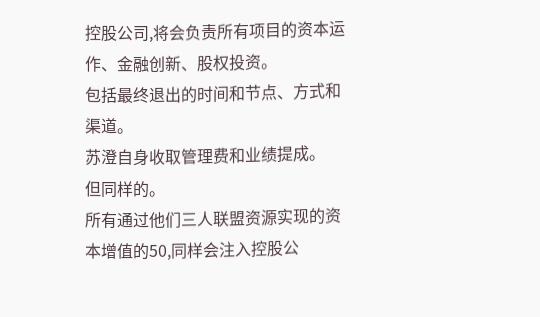控股公司,将会负责所有项目的资本运作、金融创新、股权投资。
包括最终退出的时间和节点、方式和渠道。
苏澄自身收取管理费和业绩提成。
但同样的。
所有通过他们三人联盟资源实现的资本增值的50,同样会注入控股公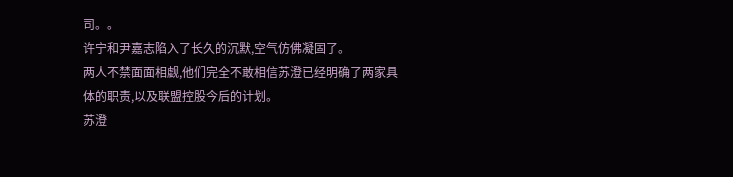司。。
许宁和尹嘉志陷入了长久的沉默,空气仿佛凝固了。
两人不禁面面相觑,他们完全不敢相信苏澄已经明确了两家具体的职责,以及联盟控股今后的计划。
苏澄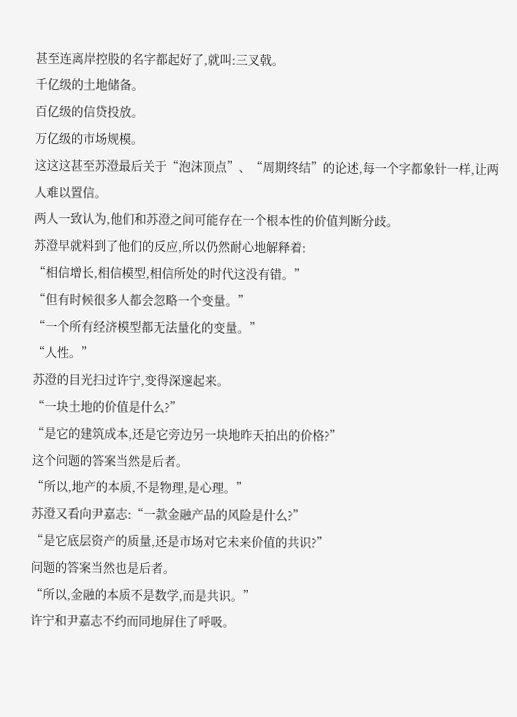甚至连离岸控股的名字都起好了,就叫:三叉戟。
千亿级的土地储备。
百亿级的信贷投放。
万亿级的市场规模。
这这这甚至苏澄最后关于“泡沫顶点”、“周期终结”的论述,每一个字都象针一样,让两人难以置信。
两人一致认为,他们和苏澄之间可能存在一个根本性的价值判断分歧。
苏澄早就料到了他们的反应,所以仍然耐心地解释着:
“相信增长,相信模型,相信所处的时代这没有错。”
“但有时候很多人都会忽略一个变量。”
“一个所有经济模型都无法量化的变量。”
“人性。”
苏澄的目光扫过许宁,变得深邃起来。
“一块土地的价值是什么?”
“是它的建筑成本,还是它旁边另一块地昨天拍出的价格?”
这个问题的答案当然是后者。
“所以,地产的本质,不是物理,是心理。”
苏澄又看向尹嘉志:“一款金融产品的风险是什么?”
“是它底层资产的质量,还是市场对它未来价值的共识?”
问题的答案当然也是后者。
“所以,金融的本质不是数学,而是共识。”
许宁和尹嘉志不约而同地屏住了呼吸。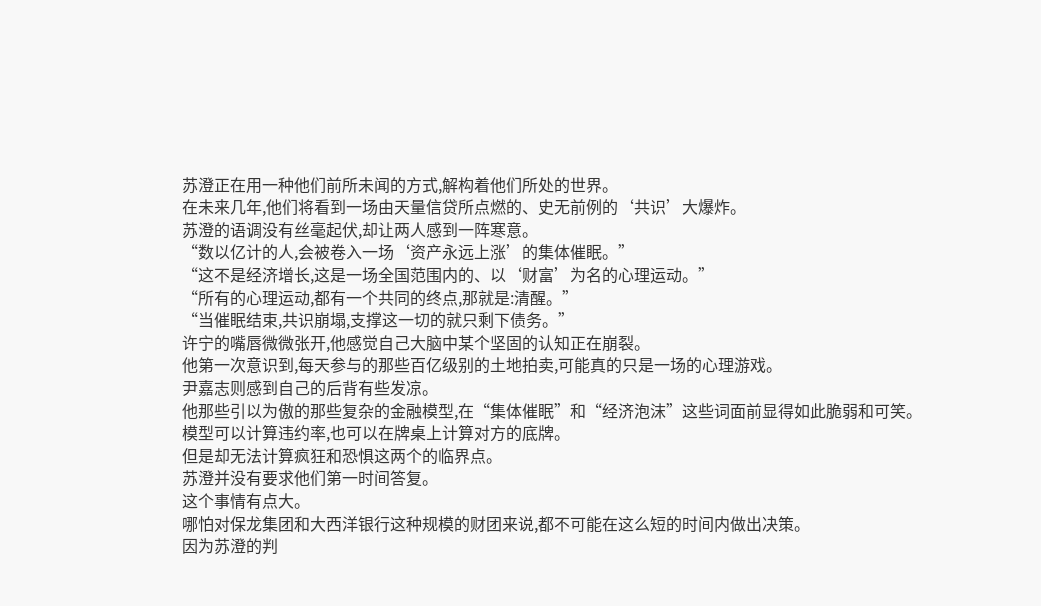苏澄正在用一种他们前所未闻的方式,解构着他们所处的世界。
在未来几年,他们将看到一场由天量信贷所点燃的、史无前例的‘共识’大爆炸。
苏澄的语调没有丝毫起伏,却让两人感到一阵寒意。
“数以亿计的人,会被卷入一场‘资产永远上涨’的集体催眠。”
“这不是经济增长,这是一场全国范围内的、以‘财富’为名的心理运动。”
“所有的心理运动,都有一个共同的终点,那就是:清醒。”
“当催眠结束,共识崩塌,支撑这一切的就只剩下债务。”
许宁的嘴唇微微张开,他感觉自己大脑中某个坚固的认知正在崩裂。
他第一次意识到,每天参与的那些百亿级别的土地拍卖,可能真的只是一场的心理游戏。
尹嘉志则感到自己的后背有些发凉。
他那些引以为傲的那些复杂的金融模型,在“集体催眠”和“经济泡沫”这些词面前显得如此脆弱和可笑。
模型可以计算违约率,也可以在牌桌上计算对方的底牌。
但是却无法计算疯狂和恐惧这两个的临界点。
苏澄并没有要求他们第一时间答复。
这个事情有点大。
哪怕对保龙集团和大西洋银行这种规模的财团来说,都不可能在这么短的时间内做出决策。
因为苏澄的判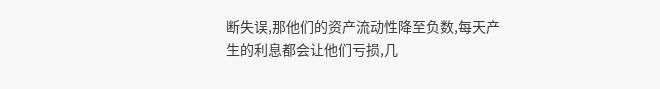断失误,那他们的资产流动性降至负数,每天产生的利息都会让他们亏损,几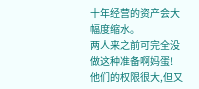十年经营的资产会大幅度缩水。
两人来之前可完全没做这种准备啊妈蛋!
他们的权限很大,但又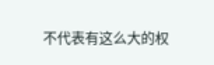不代表有这么大的权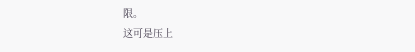限。
这可是压上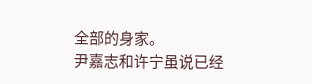全部的身家。
尹嘉志和许宁虽说已经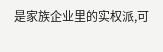是家族企业里的实权派,可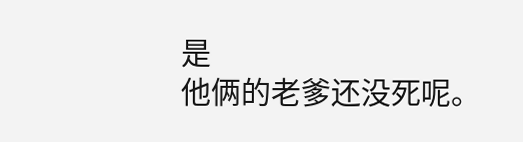是
他俩的老爹还没死呢。